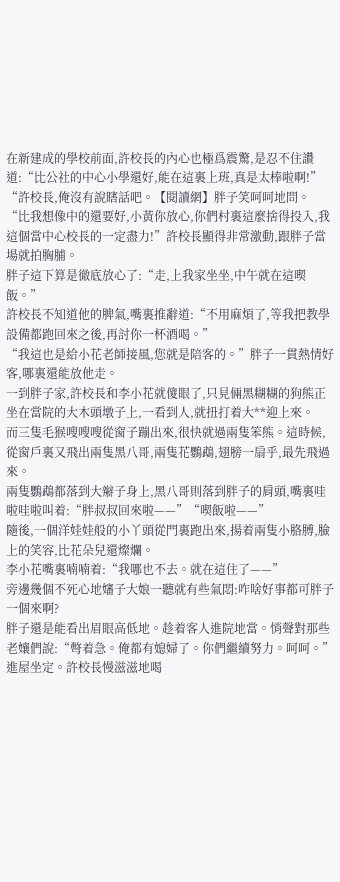在新建成的學校前面,許校長的內心也極爲震驚,是忍不住讚道:“比公社的中心小學還好,能在這裏上班,真是太棒啦啊!”
“許校長,俺沒有說瞎話吧。【閱讀網】胖子笑呵呵地問。
“比我想像中的還要好,小黃你放心,你們村裏這麼捨得投入,我這個當中心校長的一定盡力!”許校長顯得非常激動,跟胖子當場就拍胸脯。
胖子這下算是徹底放心了:“走,上我家坐坐,中午就在這喫飯。”
許校長不知道他的脾氣,嘴裏推辭道:“不用麻煩了,等我把教學設備都跑回來之後,再討你一杯酒喝。”
“我這也是給小花老師接風,您就是陪客的。”胖子一貫熱情好客,哪裏還能放他走。
一到胖子家,許校長和李小花就傻眼了,只見倆黑糊糊的狗熊正坐在當院的大木頭墩子上,一看到人,就扭打着大**迎上來。
而三隻毛猴嗖嗖嗖從窗子蹦出來,很快就過兩隻笨熊。這時候,從窗戶裏又飛出兩隻黑八哥,兩隻花鸚鵡,翅膀一扇乎,最先飛過來。
兩隻鸚鵡都落到大辮子身上,黑八哥則落到胖子的肩頭,嘴裏哇啦哇啦叫着:“胖叔叔回來啦——”“喫飯啦——”
隨後,一個洋娃娃般的小丫頭從門裏跑出來,揚着兩隻小胳膊,臉上的笑容,比花朵兒還燦爛。
李小花嘴裏喃喃着:“我哪也不去。就在這住了——”
旁邊幾個不死心地嬸子大娘一聽就有些氣悶:咋啥好事都可胖子一個來啊?
胖子還是能看出眉眼高低地。趁着客人進院地當。悄聲對那些老孃們說:“彆着急。俺都有媳婦了。你們繼續努力。呵呵。”
進屋坐定。許校長慢滋滋地喝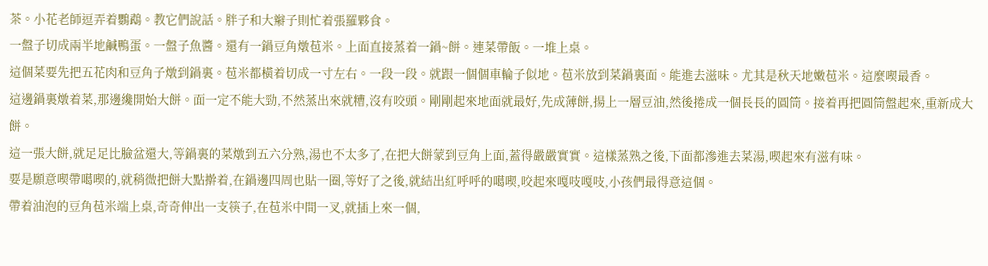茶。小花老師逗弄着鸚鵡。教它們說話。胖子和大辮子則忙着張羅夥食。
一盤子切成兩半地鹹鴨蛋。一盤子魚醬。還有一鍋豆角燉苞米。上面直接蒸着一鍋~餅。連菜帶飯。一堆上桌。
這個菜要先把五花肉和豆角子燉到鍋裏。苞米都橫着切成一寸左右。一段一段。就跟一個個車輪子似地。苞米放到菜鍋裏面。能進去滋味。尤其是秋天地嫩苞米。這麼喫最香。
這邊鍋裏燉着菜,那邊纔開始大餅。面一定不能大勁,不然蒸出來就糟,沒有咬頭。剛剛起來地面就最好,先成薄餅,揚上一層豆油,然後捲成一個長長的圓筒。接着再把圓筒盤起來,重新成大餅。
這一張大餅,就足足比臉盆還大,等鍋裏的菜燉到五六分熟,湯也不太多了,在把大餅蒙到豆角上面,蓋得嚴嚴實實。這樣蒸熟之後,下面都滲進去菜湯,喫起來有滋有味。
要是願意喫帶噶喫的,就稍微把餅大點擀着,在鍋邊四周也貼一圈,等好了之後,就結出紅呼呼的噶喫,咬起來嘎吱嘎吱,小孩們最得意這個。
帶着油泡的豆角苞米端上桌,奇奇伸出一支筷子,在苞米中間一叉,就插上來一個,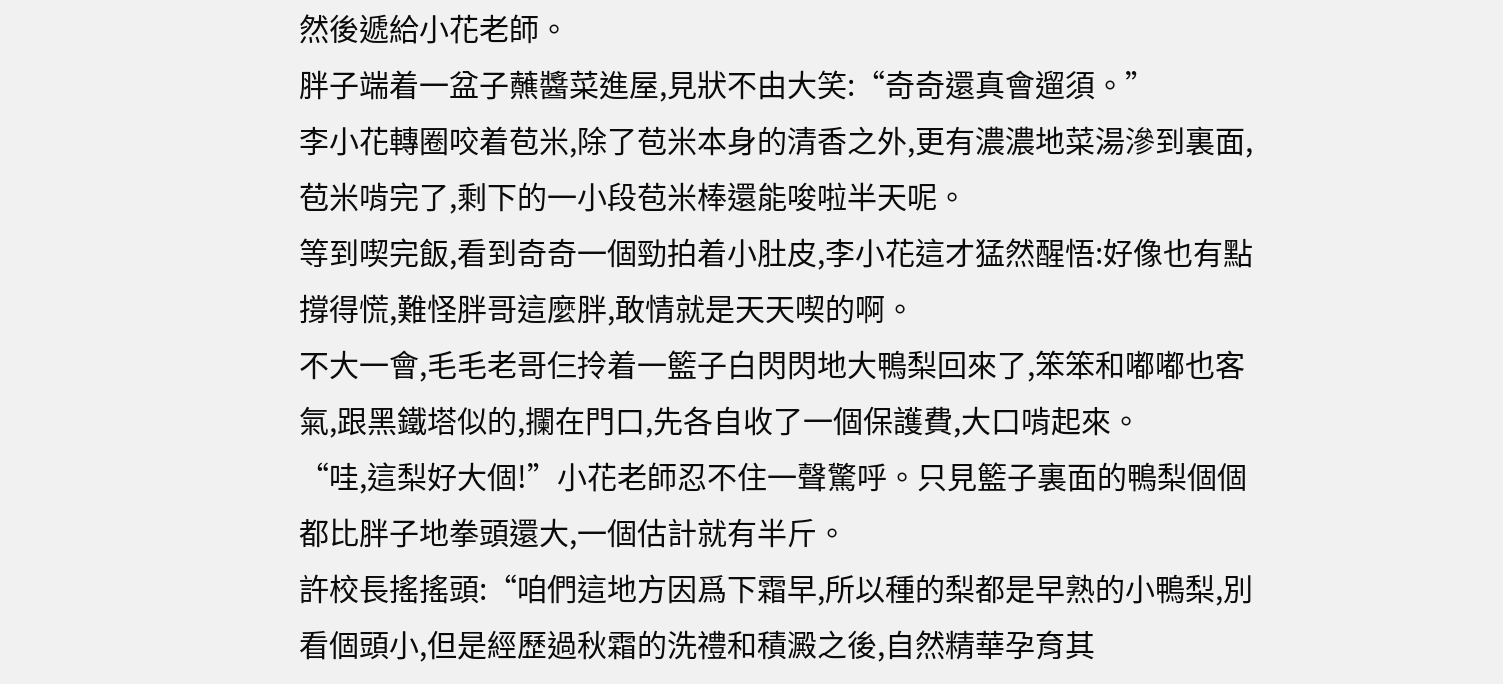然後遞給小花老師。
胖子端着一盆子蘸醬菜進屋,見狀不由大笑:“奇奇還真會遛須。”
李小花轉圈咬着苞米,除了苞米本身的清香之外,更有濃濃地菜湯滲到裏面,苞米啃完了,剩下的一小段苞米棒還能唆啦半天呢。
等到喫完飯,看到奇奇一個勁拍着小肚皮,李小花這才猛然醒悟:好像也有點撐得慌,難怪胖哥這麼胖,敢情就是天天喫的啊。
不大一會,毛毛老哥仨拎着一籃子白閃閃地大鴨梨回來了,笨笨和嘟嘟也客氣,跟黑鐵塔似的,攔在門口,先各自收了一個保護費,大口啃起來。
“哇,這梨好大個!”小花老師忍不住一聲驚呼。只見籃子裏面的鴨梨個個都比胖子地拳頭還大,一個估計就有半斤。
許校長搖搖頭:“咱們這地方因爲下霜早,所以種的梨都是早熟的小鴨梨,別看個頭小,但是經歷過秋霜的洗禮和積澱之後,自然精華孕育其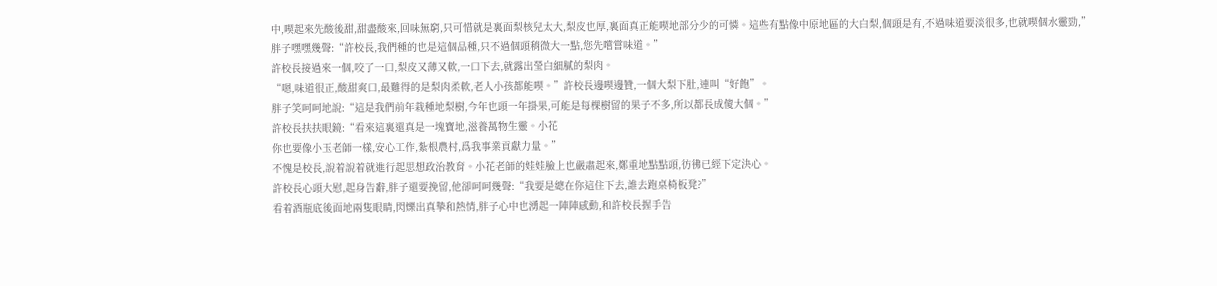中,喫起來先酸後甜,甜盡酸來,回味無窮,只可惜就是裏面梨核兒太大,梨皮也厚,裏面真正能喫地部分少的可憐。這些有點像中原地區的大白梨,個頭是有,不過味道要淡很多,也就喫個水靈勁,”
胖子嘿嘿幾聲:“許校長,我們種的也是這個品種,只不過個頭稍微大一點,您先嚐嘗味道。”
許校長接過來一個,咬了一口,梨皮又薄又軟,一口下去,就露出瑩白細膩的梨肉。
“嗯,味道很正,酸甜爽口,最難得的是梨肉柔軟,老人小孩都能喫。”許校長邊喫邊贊,一個大梨下肚,連叫“好飽”。
胖子笑呵呵地說:“這是我們前年栽種地梨樹,今年也頭一年掛果,可能是每棵樹留的果子不多,所以都長成傻大個。”
許校長扶扶眼鏡:“看來這裏還真是一塊寶地,滋養萬物生靈。小花
你也要像小玉老師一樣,安心工作,紮根農村,爲我事業貢獻力量。”
不愧是校長,說着說着就進行起思想政治教育。小花老師的娃娃臉上也嚴肅起來,鄭重地點點頭,彷彿已經下定決心。
許校長心頭大慰,起身告辭,胖子還要挽留,他卻呵呵幾聲:“我要是總在你這住下去,誰去跑桌椅板凳?”
看着酒瓶底後面地兩隻眼睛,閃爍出真摯和熱情,胖子心中也湧起一陣陣感動,和許校長握手告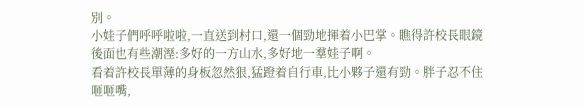別。
小娃子們呼呼啦啦,一直送到村口,還一個勁地揮着小巴掌。瞧得許校長眼鏡後面也有些潮溼:多好的一方山水,多好地一羣娃子啊。
看着許校長單薄的身板忽然狠,猛蹬着自行車,比小夥子還有勁。胖子忍不住咂咂嘴,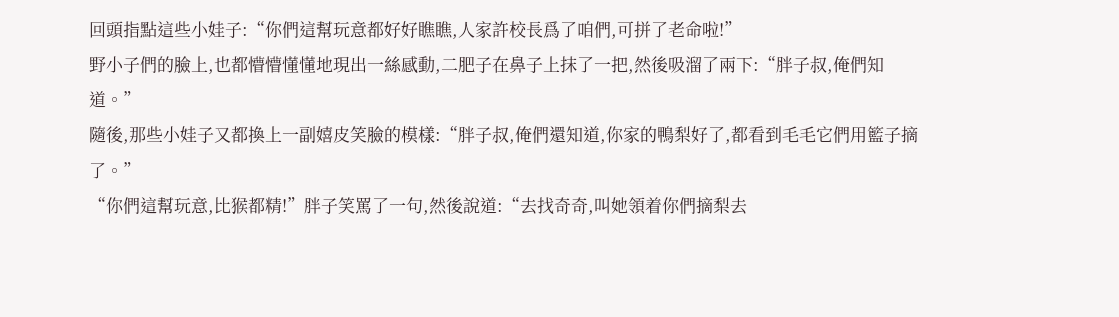回頭指點這些小娃子:“你們這幫玩意都好好瞧瞧,人家許校長爲了咱們,可拼了老命啦!”
野小子們的臉上,也都懵懵懂懂地現出一絲感動,二肥子在鼻子上抹了一把,然後吸溜了兩下:“胖子叔,俺們知道。”
隨後,那些小娃子又都換上一副嬉皮笑臉的模樣:“胖子叔,俺們還知道,你家的鴨梨好了,都看到毛毛它們用籃子摘了。”
“你們這幫玩意,比猴都精!”胖子笑罵了一句,然後說道:“去找奇奇,叫她領着你們摘梨去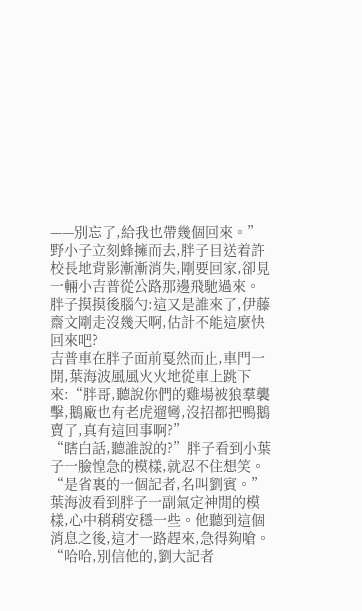——別忘了,給我也帶幾個回來。”
野小子立刻蜂擁而去,胖子目送着許校長地背影漸漸消失,剛要回家,卻見一輛小吉普從公路那邊飛馳過來。
胖子摸摸後腦勺:這又是誰來了,伊藤齋文剛走沒幾天啊,估計不能這麼快回來吧?
吉普車在胖子面前戛然而止,車門一開,葉海波風風火火地從車上跳下來:“胖哥,聽說你們的雞場被狼羣襲擊,鵝廠也有老虎遛彎,沒招都把鴨鵝賣了,真有這回事啊?”
“瞎白話,聽誰說的?”胖子看到小葉子一臉惶急的模樣,就忍不住想笑。
“是省裏的一個記者,名叫劉賓。”葉海波看到胖子一副氣定神閒的模樣,心中稍稍安穩一些。他聽到這個消息之後,這才一路趕來,急得夠嗆。
“哈哈,別信他的,劉大記者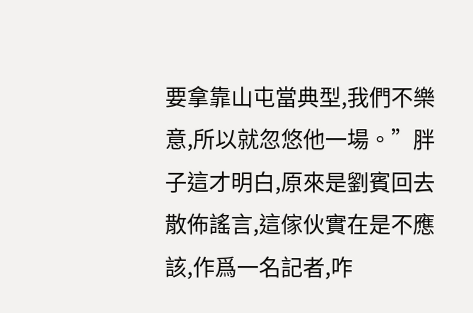要拿靠山屯當典型,我們不樂意,所以就忽悠他一場。”胖子這才明白,原來是劉賓回去散佈謠言,這傢伙實在是不應該,作爲一名記者,咋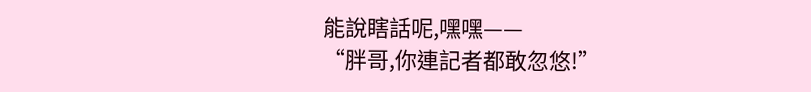能說瞎話呢,嘿嘿——
“胖哥,你連記者都敢忽悠!”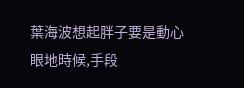葉海波想起胖子要是動心眼地時候,手段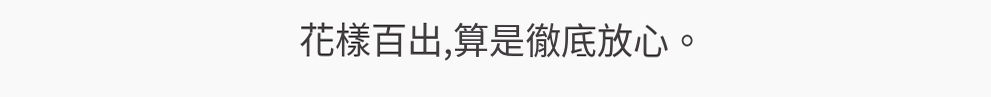花樣百出,算是徹底放心。